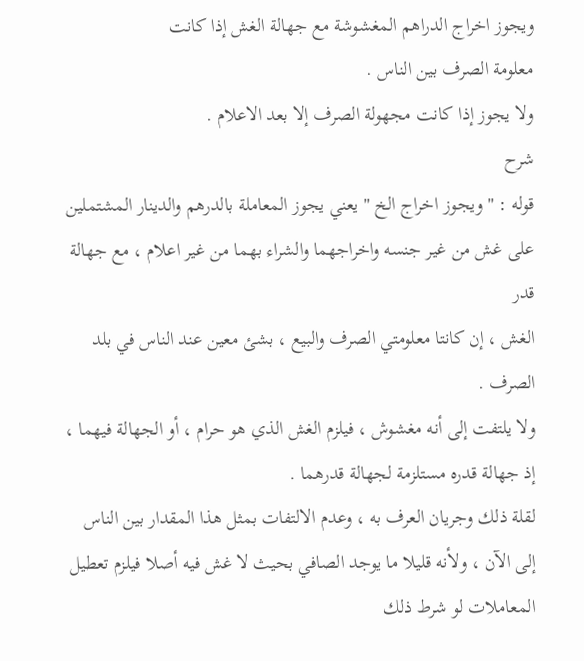ويجوز اخراج الدراهم المغشوشة مع جهالة الغش إذا كانت
معلومة الصرف بين الناس .
ولا يجوز إذا كانت مجهولة الصرف إلا بعد الاعلام .
شرح
قوله : " ويجوز اخراج الخ " يعني يجوز المعاملة بالدرهم والدينار المشتملين
على غش من غير جنسه واخراجهما والشراء بهما من غير اعلام ، مع جهالة قدر
الغش ، إن كانتا معلومتي الصرف والبيع ، بشئ معين عند الناس في بلد الصرف .
ولا يلتفت إلى أنه مغشوش ، فيلزم الغش الذي هو حرام ، أو الجهالة فيهما ،
إذ جهالة قدره مستلزمة لجهالة قدرهما .
لقلة ذلك وجريان العرف به ، وعدم الالتفات بمثل هذا المقدار بين الناس
إلى الآن ، ولأنه قليلا ما يوجد الصافي بحيث لا غش فيه أصلا فيلزم تعطيل
المعاملات لو شرط ذلك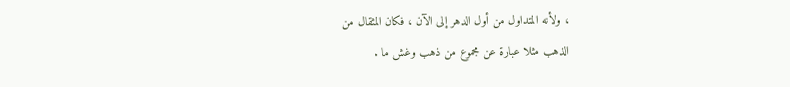، ولأنه المتداول من أول الدهر إلى الآن ، فكان المثقال من
الذهب مثلا عبارة عن مجموع من ذهب وغش ما .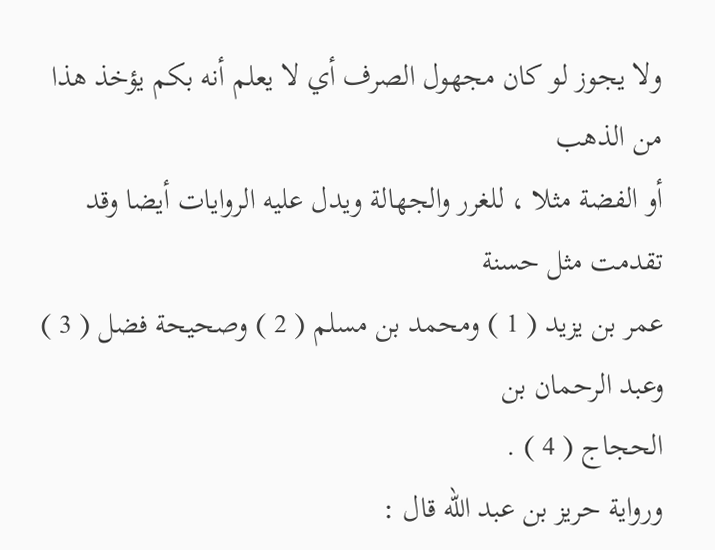ولا يجوز لو كان مجهول الصرف أي لا يعلم أنه بكم يؤخذ هذا من الذهب
أو الفضة مثلا ، للغرر والجهالة ويدل عليه الروايات أيضا وقد تقدمت مثل حسنة
عمر بن يزيد ( 1 ) ومحمد بن مسلم ( 2 ) وصحيحة فضل ( 3 ) وعبد الرحمان بن
الحجاج ( 4 ) .
ورواية حريز بن عبد الله قال :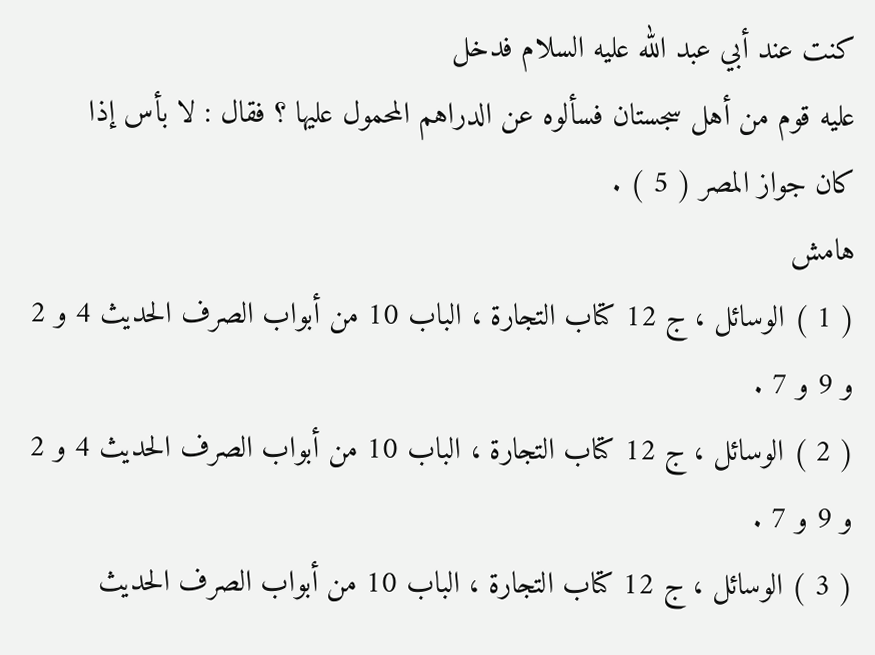كنت عند أبي عبد الله عليه السلام فدخل
عليه قوم من أهل سجستان فسألوه عن الدراهم المحمول عليها ؟ فقال : لا بأس إذا
كان جواز المصر ( 5 ) .
هامش
( 1 ) الوسائل ، ج 12 كتاب التجارة ، الباب 10 من أبواب الصرف الحديث 4 و 2
و 9 و 7 .
( 2 ) الوسائل ، ج 12 كتاب التجارة ، الباب 10 من أبواب الصرف الحديث 4 و 2
و 9 و 7 .
( 3 ) الوسائل ، ج 12 كتاب التجارة ، الباب 10 من أبواب الصرف الحديث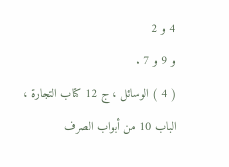4 و 2
و 9 و 7 .
( 4 ) الوسائل ، ج 12 كتاب التجارة ، الباب 10 من أبواب الصرف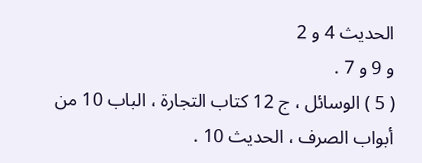الحديث 4 و 2
و 9 و 7 .
( 5 ) الوسائل ، ج 12 كتاب التجارة ، الباب 10 من أبواب الصرف ، الحديث 10 .